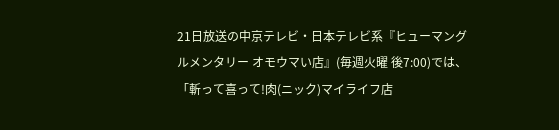21日放送の中京テレビ・日本テレビ系『ヒューマングルメンタリー オモウマい店』(毎週火曜 後7:00)では、「斬って喜って!肉(ニック)マイライフ店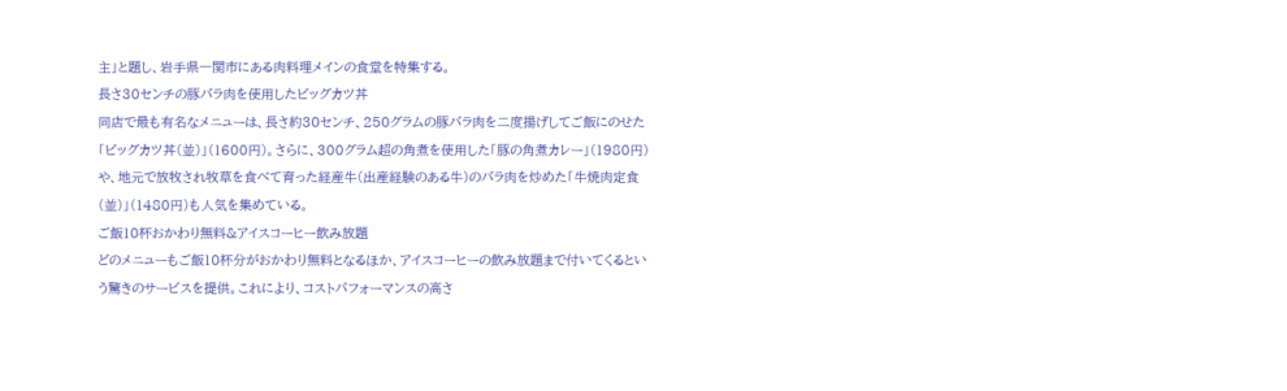主」と題し、岩手県一関市にある肉料理メインの食堂を特集する。
長さ30センチの豚バラ肉を使用したビッグカツ丼
同店で最も有名なメニューは、長さ約30センチ、250グラムの豚バラ肉を二度揚げしてご飯にのせた「ビッグカツ丼(並)」(1600円)。さらに、300グラム超の角煮を使用した「豚の角煮カレー」(1980円)や、地元で放牧され牧草を食べて育った経産牛(出産経験のある牛)のバラ肉を炒めた「牛焼肉定食(並)」(1480円)も人気を集めている。
ご飯10杯おかわり無料&アイスコーヒー飲み放題
どのメニューもご飯10杯分がおかわり無料となるほか、アイスコーヒーの飲み放題まで付いてくるという驚きのサービスを提供。これにより、コストパフォーマンスの高さ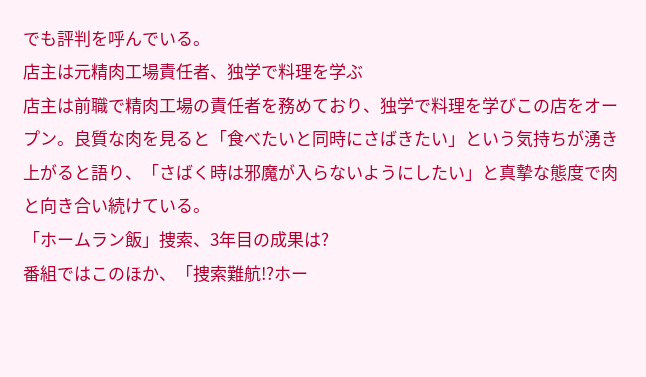でも評判を呼んでいる。
店主は元精肉工場責任者、独学で料理を学ぶ
店主は前職で精肉工場の責任者を務めており、独学で料理を学びこの店をオープン。良質な肉を見ると「食べたいと同時にさばきたい」という気持ちが湧き上がると語り、「さばく時は邪魔が入らないようにしたい」と真摯な態度で肉と向き合い続けている。
「ホームラン飯」捜索、3年目の成果は?
番組ではこのほか、「捜索難航!?ホー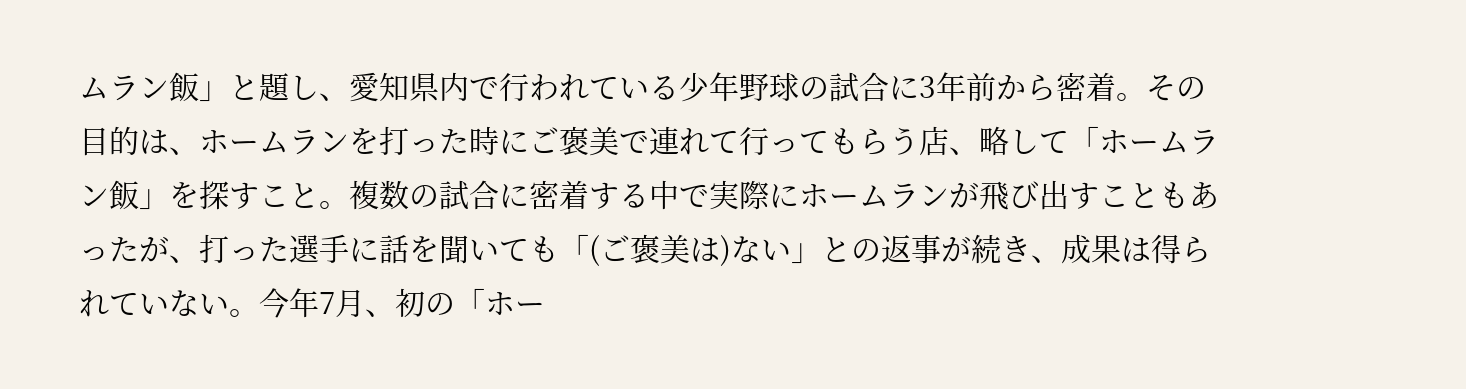ムラン飯」と題し、愛知県内で行われている少年野球の試合に3年前から密着。その目的は、ホームランを打った時にご褒美で連れて行ってもらう店、略して「ホームラン飯」を探すこと。複数の試合に密着する中で実際にホームランが飛び出すこともあったが、打った選手に話を聞いても「(ご褒美は)ない」との返事が続き、成果は得られていない。今年7月、初の「ホー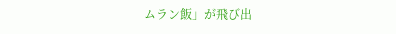ムラン飯」が飛び出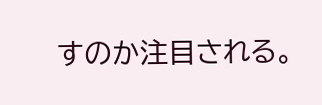すのか注目される。